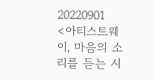20220901
<아티스트웨이, 마음의 소리를 듣는 시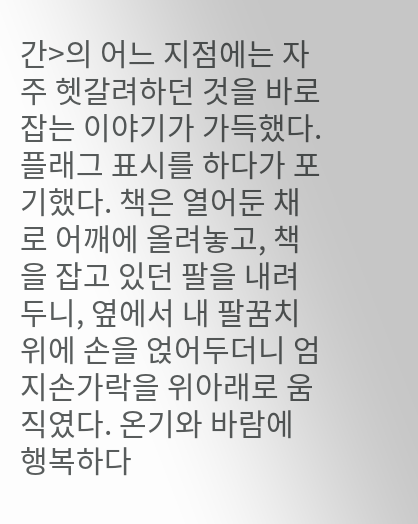간>의 어느 지점에는 자주 헷갈려하던 것을 바로잡는 이야기가 가득했다. 플래그 표시를 하다가 포기했다. 책은 열어둔 채로 어깨에 올려놓고, 책을 잡고 있던 팔을 내려두니, 옆에서 내 팔꿈치 위에 손을 얹어두더니 엄지손가락을 위아래로 움직였다. 온기와 바람에 행복하다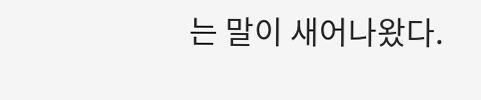는 말이 새어나왔다.